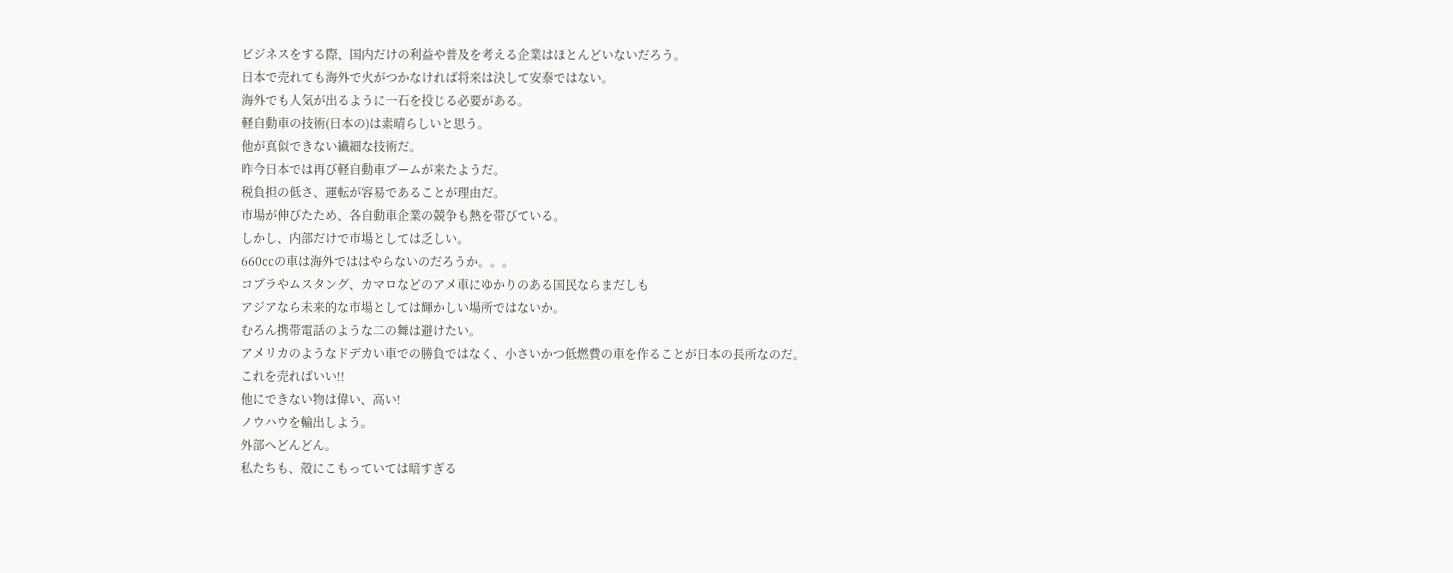ビジネスをする際、国内だけの利益や普及を考える企業はほとんどいないだろう。
日本で売れても海外で火がつかなければ将来は決して安泰ではない。
海外でも人気が出るように一石を投じる必要がある。
軽自動車の技術(日本の)は素晴らしいと思う。
他が真似できない繊細な技術だ。
昨今日本では再び軽自動車ブームが来たようだ。
税負担の低さ、運転が容易であることが理由だ。
市場が伸びたため、各自動車企業の競争も熱を帯びている。
しかし、内部だけで市場としては乏しい。
660㏄の車は海外でははやらないのだろうか。。。
コブラやムスタング、カマロなどのアメ車にゆかりのある国民ならまだしも
アジアなら未来的な市場としては輝かしい場所ではないか。
むろん携帯電話のような二の舞は避けたい。
アメリカのようなドデカい車での勝負ではなく、小さいかつ低燃費の車を作ることが日本の長所なのだ。
これを売ればいい!!
他にできない物は偉い、高い!
ノウハウを輸出しよう。
外部へどんどん。
私たちも、殻にこもっていては暗すぎる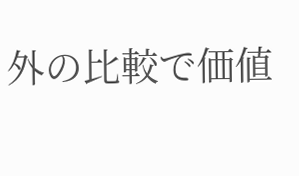外の比較で価値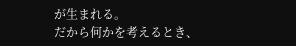が生まれる。
だから何かを考えるとき、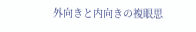外向きと内向きの複眼思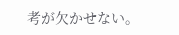考が欠かせない。